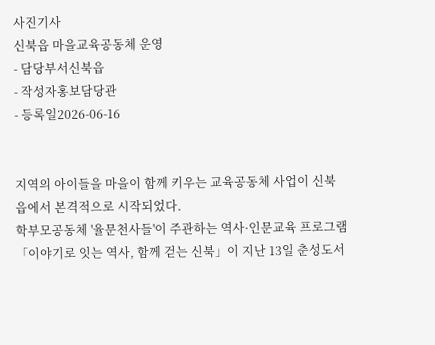사진기사
신북읍 마을교육공동체 운영
- 담당부서신북읍
- 작성자홍보담당관
- 등록일2026-06-16


지역의 아이들을 마을이 함께 키우는 교육공동체 사업이 신북읍에서 본격적으로 시작되었다.
학부모공동체 '율문천사들'이 주관하는 역사·인문교육 프로그램 「이야기로 잇는 역사, 함께 걷는 신북」이 지난 13일 춘성도서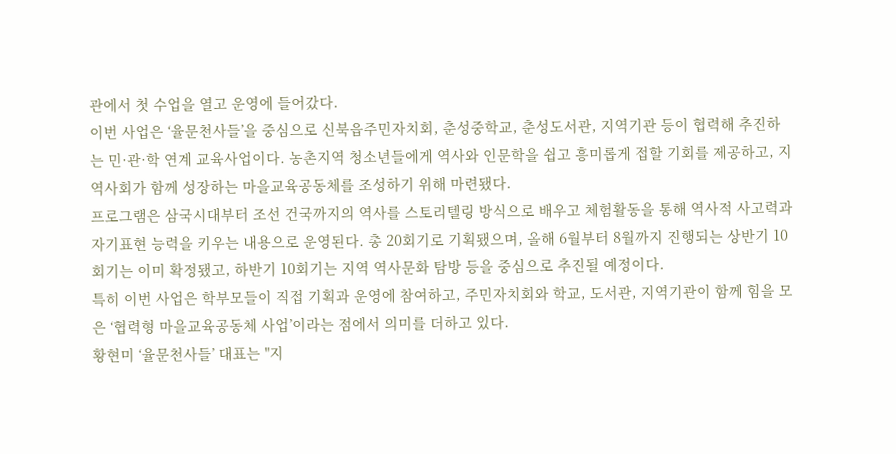관에서 첫 수업을 열고 운영에 들어갔다.
이번 사업은 ‘율문천사들’을 중심으로 신북읍주민자치회, 춘성중학교, 춘성도서관, 지역기관 등이 협력해 추진하는 민·관·학 연계 교육사업이다. 농촌지역 청소년들에게 역사와 인문학을 쉽고 흥미롭게 접할 기회를 제공하고, 지역사회가 함께 성장하는 마을교육공동체를 조성하기 위해 마련됐다.
프로그램은 삼국시대부터 조선 건국까지의 역사를 스토리텔링 방식으로 배우고 체험활동을 통해 역사적 사고력과 자기표현 능력을 키우는 내용으로 운영된다. 총 20회기로 기획됐으며, 올해 6월부터 8월까지 진행되는 상반기 10회기는 이미 확정됐고, 하반기 10회기는 지역 역사문화 탐방 등을 중심으로 추진될 예정이다.
특히 이번 사업은 학부모들이 직접 기획과 운영에 참여하고, 주민자치회와 학교, 도서관, 지역기관이 함께 힘을 모은 ‘협력형 마을교육공동체 사업’이라는 점에서 의미를 더하고 있다.
황현미 ‘율문천사들’ 대표는 "지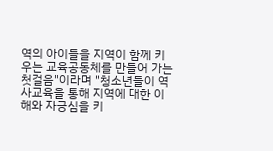역의 아이들을 지역이 함께 키우는 교육공동체를 만들어 가는 첫걸음"이라며 "청소년들이 역사교육을 통해 지역에 대한 이해와 자긍심을 키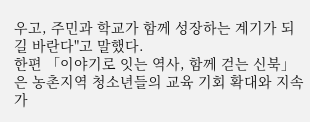우고, 주민과 학교가 함께 성장하는 계기가 되길 바란다"고 말했다.
한편 「이야기로 잇는 역사, 함께 걷는 신북」은 농촌지역 청소년들의 교육 기회 확대와 지속 가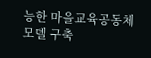능한 마을교육공동체 모델 구축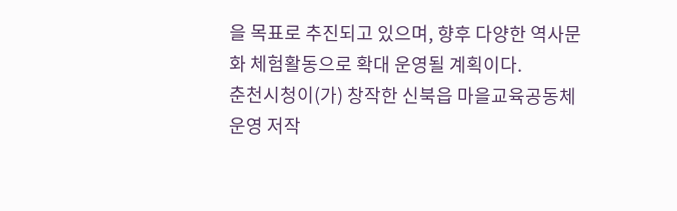을 목표로 추진되고 있으며, 향후 다양한 역사문화 체험활동으로 확대 운영될 계획이다.
춘천시청이(가) 창작한 신북읍 마을교육공동체 운영 저작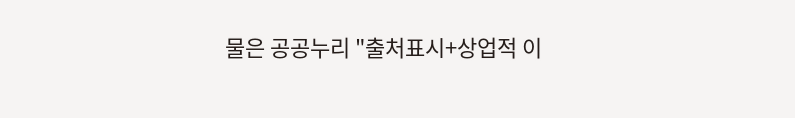물은 공공누리 "출처표시+상업적 이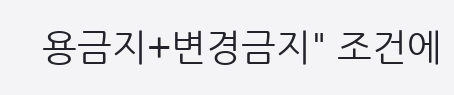용금지+변경금지" 조건에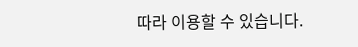따라 이용할 수 있습니다.